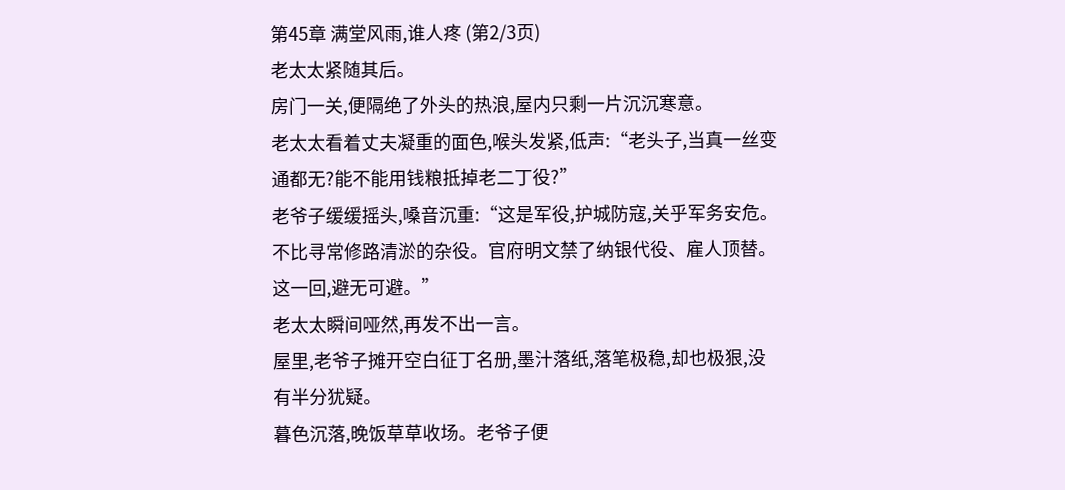第45章 满堂风雨,谁人疼 (第2/3页)
老太太紧随其后。
房门一关,便隔绝了外头的热浪,屋内只剩一片沉沉寒意。
老太太看着丈夫凝重的面色,喉头发紧,低声:“老头子,当真一丝变通都无?能不能用钱粮抵掉老二丁役?”
老爷子缓缓摇头,嗓音沉重:“这是军役,护城防寇,关乎军务安危。不比寻常修路清淤的杂役。官府明文禁了纳银代役、雇人顶替。这一回,避无可避。”
老太太瞬间哑然,再发不出一言。
屋里,老爷子摊开空白征丁名册,墨汁落纸,落笔极稳,却也极狠,没有半分犹疑。
暮色沉落,晚饭草草收场。老爷子便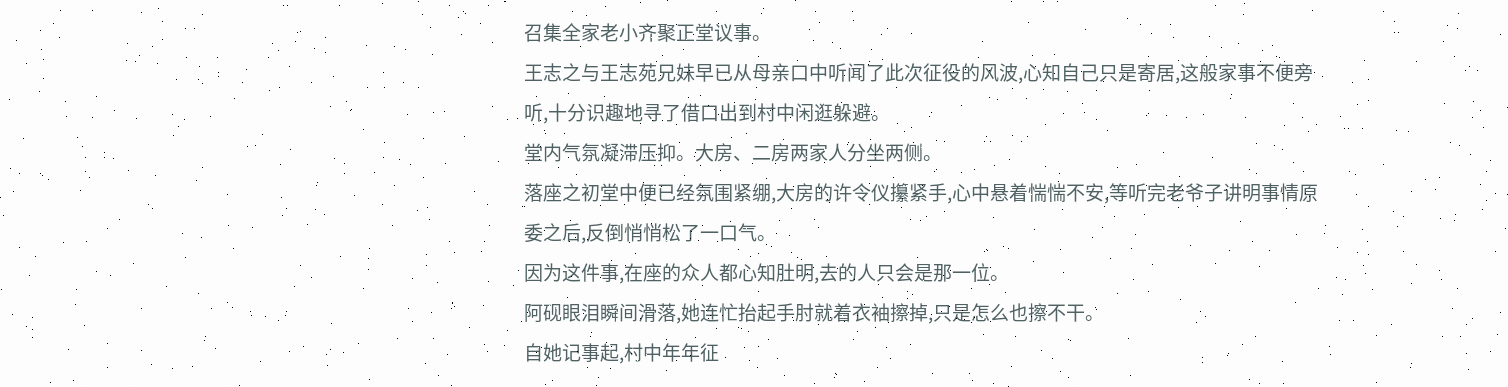召集全家老小齐聚正堂议事。
王志之与王志苑兄妹早已从母亲口中听闻了此次征役的风波,心知自己只是寄居,这般家事不便旁听,十分识趣地寻了借口出到村中闲逛躲避。
堂内气氛凝滞压抑。大房、二房两家人分坐两侧。
落座之初堂中便已经氛围紧绷,大房的许令仪攥紧手,心中悬着惴惴不安,等听完老爷子讲明事情原委之后,反倒悄悄松了一口气。
因为这件事,在座的众人都心知肚明,去的人只会是那一位。
阿砚眼泪瞬间滑落,她连忙抬起手肘就着衣袖擦掉,只是怎么也擦不干。
自她记事起,村中年年征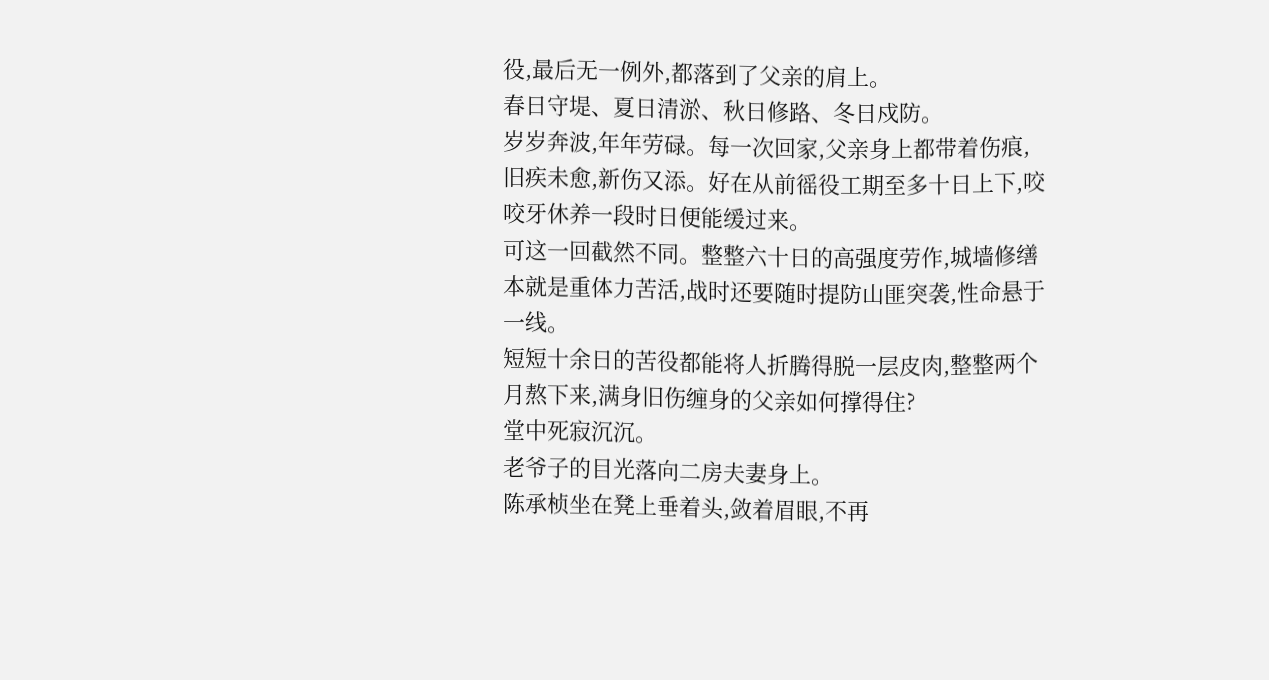役,最后无一例外,都落到了父亲的肩上。
春日守堤、夏日清淤、秋日修路、冬日戍防。
岁岁奔波,年年劳碌。每一次回家,父亲身上都带着伤痕,旧疾未愈,新伤又添。好在从前徭役工期至多十日上下,咬咬牙休养一段时日便能缓过来。
可这一回截然不同。整整六十日的高强度劳作,城墙修缮本就是重体力苦活,战时还要随时提防山匪突袭,性命悬于一线。
短短十余日的苦役都能将人折腾得脱一层皮肉,整整两个月熬下来,满身旧伤缠身的父亲如何撑得住?
堂中死寂沉沉。
老爷子的目光落向二房夫妻身上。
陈承桢坐在凳上垂着头,敛着眉眼,不再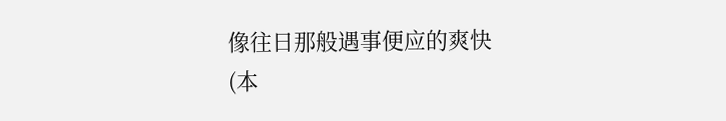像往日那般遇事便应的爽快
(本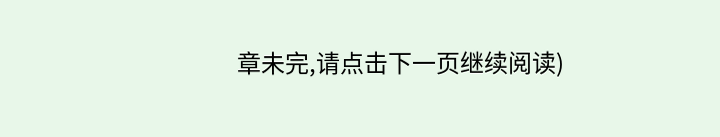章未完,请点击下一页继续阅读)